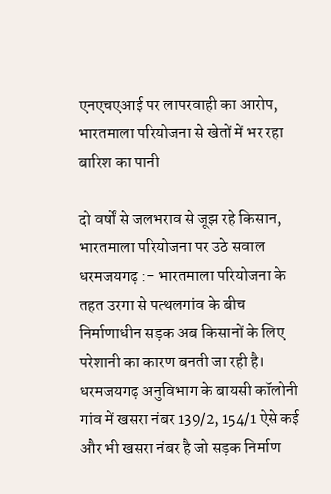एनएचएआई पर लापरवाही का आरोप, भारतमाला परियोजना से खेतों में भर रहा बारिश का पानी

दो वर्षों से जलभराव से जूझ रहे किसान, भारतमाला परियोजना पर उठे सवाल
धरमजयगढ़ :- भारतमाला परियोजना के तहत उरगा से पत्थलगांव के बीच निर्माणाधीन सड़क अब किसानों के लिए परेशानी का कारण बनती जा रही है। धरमजयगढ़ अनुविभाग के बायसी कॉलोनी गांव में खसरा नंबर 139/2, 154/1 ऐसे कई और भी खसरा नंबर है जो सड़क निर्माण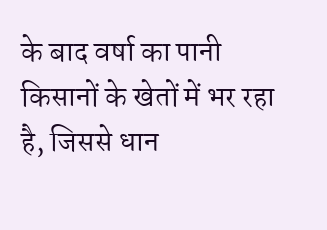के बाद वर्षा का पानी किसानों के खेतों में भर रहा है, जिससे धान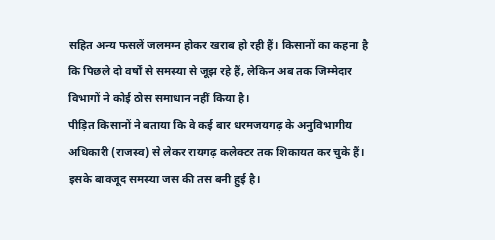सहित अन्य फसलें जलमग्न होकर खराब हो रही हैं। किसानों का कहना है कि पिछले दो वर्षों से समस्या से जूझ रहे हैं, लेकिन अब तक जिम्मेदार विभागों ने कोई ठोस समाधान नहीं किया है।
पीड़ित किसानों ने बताया कि वे कई बार धरमजयगढ़ के अनुविभागीय अधिकारी (राजस्व) से लेकर रायगढ़ कलेक्टर तक शिकायत कर चुके हैं। इसके बावजूद समस्या जस की तस बनी हुई है।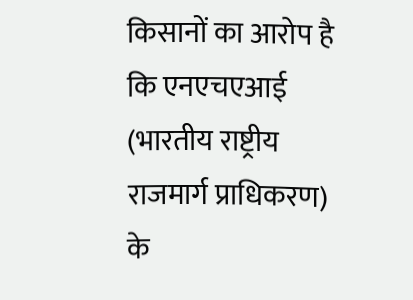किसानों का आरोप है कि एनएचएआई (भारतीय राष्ट्रीय राजमार्ग प्राधिकरण) के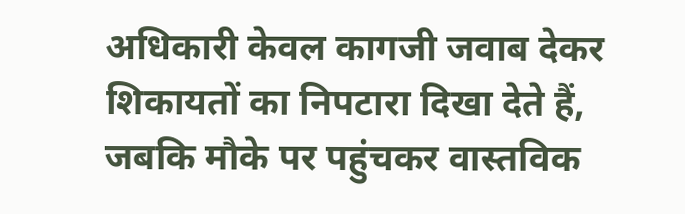अधिकारी केवल कागजी जवाब देकर शिकायतों का निपटारा दिखा देते हैं, जबकि मौके पर पहुंचकर वास्तविक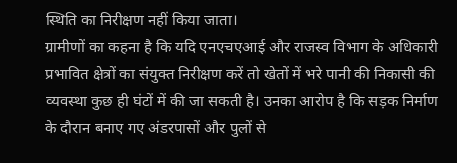स्थिति का निरीक्षण नहीं किया जाता।
ग्रामीणों का कहना है कि यदि एनएचएआई और राजस्व विभाग के अधिकारी प्रभावित क्षेत्रों का संयुक्त निरीक्षण करें तो खेतों में भरे पानी की निकासी की व्यवस्था कुछ ही घंटों में की जा सकती है। उनका आरोप है कि सड़क निर्माण के दौरान बनाए गए अंडरपासों और पुलों से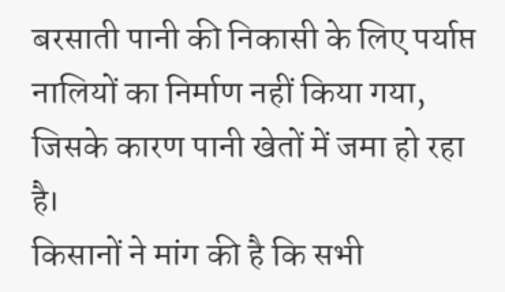बरसाती पानी की निकासी के लिए पर्याप्त नालियों का निर्माण नहीं किया गया, जिसके कारण पानी खेतों में जमा हो रहा है।
किसानों ने मांग की है कि सभी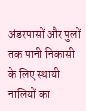अंडरपासों और पुलों तक पानी निकासी के लिए स्थायी नालियों का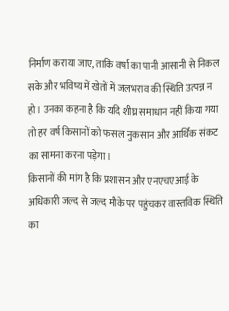निर्माण कराया जाए, ताकि वर्षा का पानी आसानी से निकल सके और भविष्य में खेतों में जलभराव की स्थिति उत्पन्न न हो। उनका कहना है कि यदि शीघ्र समाधान नहीं किया गया तो हर वर्ष किसानों को फसल नुकसान और आर्थिक संकट का सामना करना पड़ेगा।
किसानों की मांग है कि प्रशासन और एनएचएआई के अधिकारी जल्द से जल्द मौके पर पहुंचकर वास्तविक स्थिति का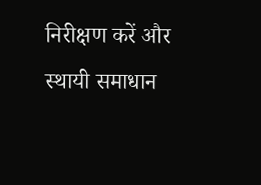निरीक्षण करें और स्थायी समाधान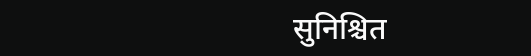सुनिश्चित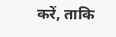करें, ताकि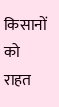किसानों को राहत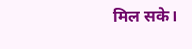मिल सके।